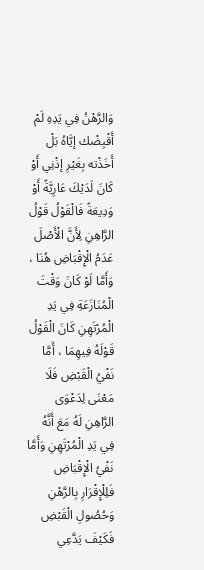وَالرَّهْنُ فِي يَدِهِ لَمْ أَقْبِضْك إيَّاهُ بَلْ أَخَذْته بِغَيْرِ إذْنِي أَوْ كَانَ لَدَيْكَ عَارِيَّةً أَوْ وَدِيعَةً فَالْقَوْلُ قَوْلُ الرَّاهِنِ لِأَنَّ الْأَصْلَ عَدَمُ الْإِقْبَاضِ هُنَا ، وَأَمَّا لَوْ كَانَ وَقْتَ الْمُنَازَعَةِ فِي يَدِ الْمُرْتَهِنِ كَانَ الْقَوْلُ قَوْلَهُ فِيهِمَا ، أَمَّا نَفْيُ الْقَبْضِ فَلَا مَعْنَى لِدَعْوَى الرَّاهِنِ لَهُ مَعَ أَنَّهُ فِي يَدِ الْمُرْتَهِنِ وَأَمَّا نَفْيُ الْإِقْبَاضِ فَلِلْإِقْرَارِ بِالرَّهْنِ وَحُصُولِ الْقَبْضِ فَكَيْفَ يَدَّعِي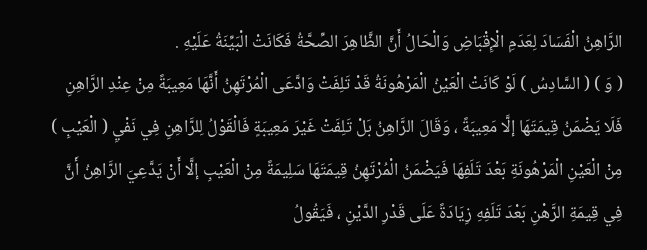الرَّاهِنُ الْفَسَادَ لِعَدَمِ الْإِقْبَاضِ وَالْحَالُ أَنَّ الظَّاهِرَ الصِّحَّةُ فَكَانَتْ الْبَيِّنَةُ عَلَيْهِ .
( وَ ) ( السَّادِسُ ) لَوْ كَانَتْ الْعَيْنُ الْمَرْهُونَةُ قَدْ تَلِفَتْ وَادَّعَى الْمُرْتَهِنُ أَنَّهَا مَعِيبَةً مِنْ عِنْدِ الرَّاهِنِ فَلَا يَضْمَنُ قِيمَتَهَا إلَّا مَعِيبَةً ، وَقَالَ الرَّاهِنُ بَلْ تَلِفَتْ غَيْرَ مَعِيبَةٍ فَالْقَوْلُ لِلرَّاهِنِ فِي نَفْيِ ( الْعَيْبِ ) مِنْ الْعَيْنِ الْمَرْهُونَةِ بَعْدَ تَلَفِهَا فَيَضْمَنُ الْمُرْتَهِنُ قِيمَتَهَا سَلِيمَةً مِنْ الْعَيْبِ إلَّا أَنْ يَدَّعِيَ الرَّاهِنُ أَنَّ فِي قِيمَةِ الرَّهْنِ بَعْدَ تَلَفِهِ زِيَادَةً عَلَى قَدْرِ الدَّيْنِ ، فَيَقُولُ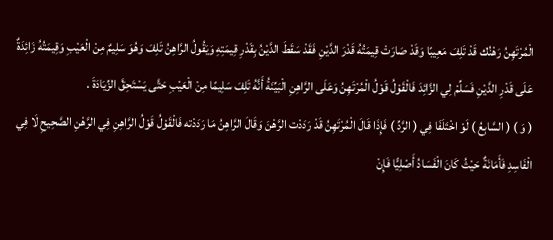الْمُرْتَهِنُ رَهْنُك قَدْ تَلِفَ مَعِيبًا وَقَدْ صَارَتْ قِيمَتُهُ قَدْرَ الدَّيْنِ فَقَدْ سَقَطَ الدَّيْنُ بِقَدْرِ قِيمَتِهِ وَيَقُولُ الرَّاهِنُ تَلِفَ وَهُوَ سَلِيمٌ مِنْ الْعَيْبِ وَقِيمَتُهُ زَائِدَةٌ عَلَى قَدْرِ الدَّيْنِ فَسَلِّمْ لِي الزَّائِدَ فَالْقَوْلُ قَوْلُ الْمُرْتَهِنُ وَعَلَى الرَّاهِنِ الْبَيِّنَةُ أَنَّهُ تَلِفَ سَلِيمًا مِنْ الْعَيْبِ حَتَّى يَسْتَحِقَّ الزِّيَادَةَ .
( وَ ) ( السَّابِعُ ) لَوْ اخْتَلَفَا فِي ( الرَّدِّ ) فَإِذَا قَالَ الْمُرْتَهِنُ قَدْ رَدَدْت الرَّهْنَ وَقَالَ الرَّاهِنُ مَا رَدَدْته فَالْقَوْلُ قَوْلُ الرَّاهِنِ فِي الرَّهْنِ الصَّحِيحِ لَا فِي الْفَاسِدِ فَأَمَانَةٌ حَيْثُ كَانَ الْفَسَادُ أَصْلِيًّا فَإِنْ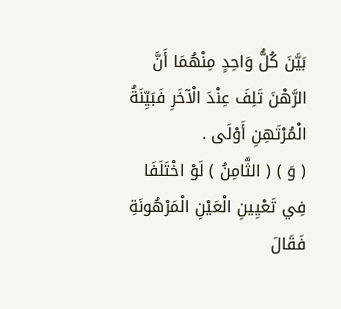بَيَّنَ كُلُّ وَاحِدٍ مِنْهُمَا أَنَّ الرَّهْنَ تَلِفَ عِنْدَ الْآخَرِ فَبَيِّنَةُ الْمُرْتَهِنِ أَوْلَى .
( وَ ) ( الثَّامِنُ ) لَوْ اخْتَلَفَا فِي تَعْيِينِ الْعَيْنِ الْمَرْهُونَةِ فَقَالَ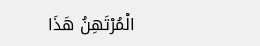الْمُرْتَهِنُ هَذَا